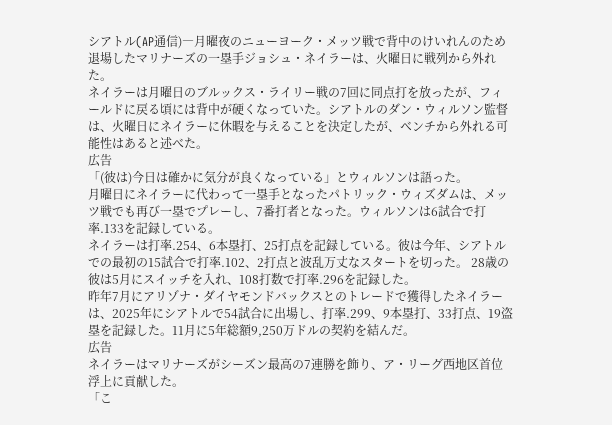シアトル(AP通信)―月曜夜のニューヨーク・メッツ戦で背中のけいれんのため退場したマリナーズの一塁手ジョシュ・ネイラーは、火曜日に戦列から外れた。
ネイラーは月曜日のブルックス・ライリー戦の7回に同点打を放ったが、フィールドに戻る頃には背中が硬くなっていた。シアトルのダン・ウィルソン監督は、火曜日にネイラーに休暇を与えることを決定したが、ベンチから外れる可能性はあると述べた。
広告
「(彼は)今日は確かに気分が良くなっている」とウィルソンは語った。
月曜日にネイラーに代わって一塁手となったパトリック・ウィズダムは、メッツ戦でも再び一塁でプレーし、7番打者となった。ウィルソンは6試合で打率.133を記録している。
ネイラーは打率.254、6本塁打、25打点を記録している。彼は今年、シアトルでの最初の15試合で打率.102、2打点と波乱万丈なスタートを切った。 28歳の彼は5月にスイッチを入れ、108打数で打率.296を記録した。
昨年7月にアリゾナ・ダイヤモンドバックスとのトレードで獲得したネイラーは、2025年にシアトルで54試合に出場し、打率.299、9本塁打、33打点、19盗塁を記録した。11月に5年総額9,250万ドルの契約を結んだ。
広告
ネイラーはマリナーズがシーズン最高の7連勝を飾り、ア・リーグ西地区首位浮上に貢献した。
「こ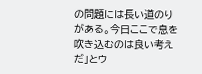の問題には長い道のりがある。今日ここで息を吹き込むのは良い考えだ」とウ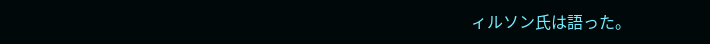ィルソン氏は語った。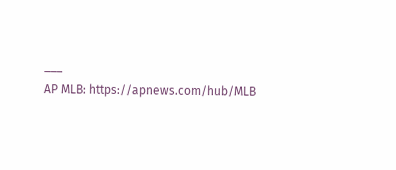___
AP MLB: https://apnews.com/hub/MLB